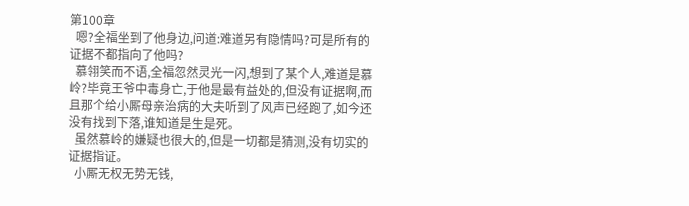第100章
  嗯?全福坐到了他身边,问道:难道另有隐情吗?可是所有的证据不都指向了他吗?
  慕翎笑而不语,全福忽然灵光一闪,想到了某个人,难道是慕岭?毕竟王爷中毒身亡,于他是最有益处的,但没有证据啊,而且那个给小厮母亲治病的大夫听到了风声已经跑了,如今还没有找到下落,谁知道是生是死。
  虽然慕岭的嫌疑也很大的,但是一切都是猜测,没有切实的证据指证。
  小厮无权无势无钱,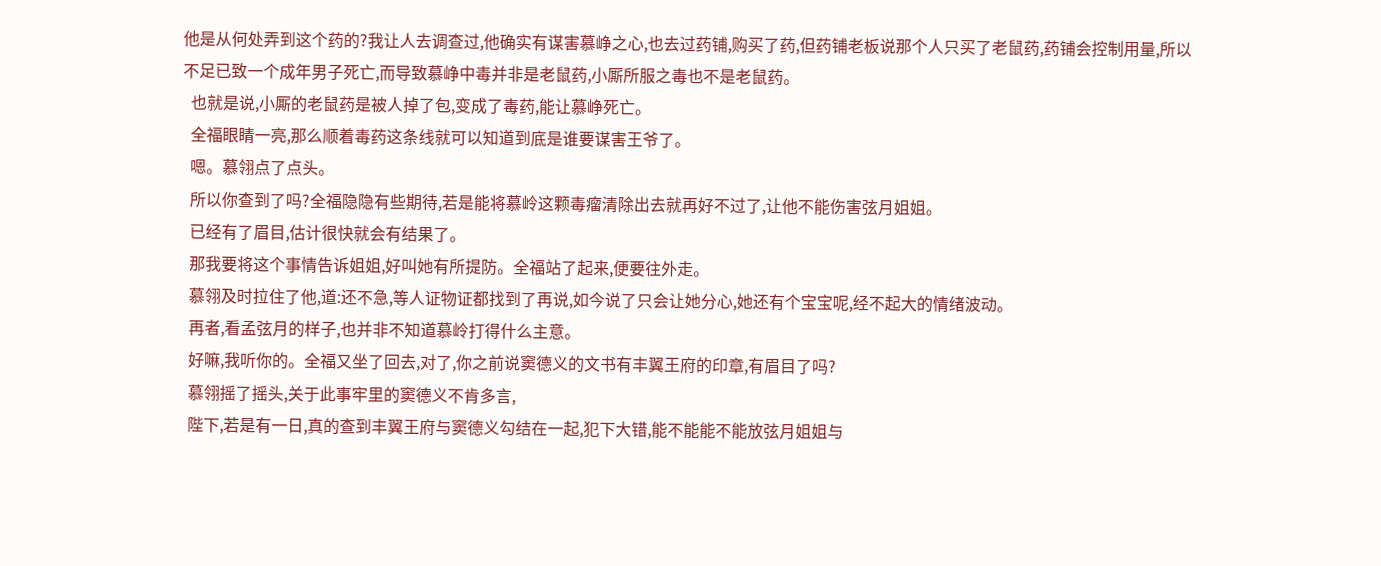他是从何处弄到这个药的?我让人去调查过,他确实有谋害慕峥之心,也去过药铺,购买了药,但药铺老板说那个人只买了老鼠药,药铺会控制用量,所以不足已致一个成年男子死亡,而导致慕峥中毒并非是老鼠药,小厮所服之毒也不是老鼠药。
  也就是说,小厮的老鼠药是被人掉了包,变成了毒药,能让慕峥死亡。
  全福眼睛一亮,那么顺着毒药这条线就可以知道到底是谁要谋害王爷了。
  嗯。慕翎点了点头。
  所以你查到了吗?全福隐隐有些期待,若是能将慕岭这颗毒瘤清除出去就再好不过了,让他不能伤害弦月姐姐。
  已经有了眉目,估计很快就会有结果了。
  那我要将这个事情告诉姐姐,好叫她有所提防。全福站了起来,便要往外走。
  慕翎及时拉住了他,道:还不急,等人证物证都找到了再说,如今说了只会让她分心,她还有个宝宝呢,经不起大的情绪波动。
  再者,看孟弦月的样子,也并非不知道慕岭打得什么主意。
  好嘛,我听你的。全福又坐了回去,对了,你之前说窦德义的文书有丰翼王府的印章,有眉目了吗?
  慕翎摇了摇头,关于此事牢里的窦德义不肯多言,
  陛下,若是有一日,真的查到丰翼王府与窦德义勾结在一起,犯下大错,能不能能不能放弦月姐姐与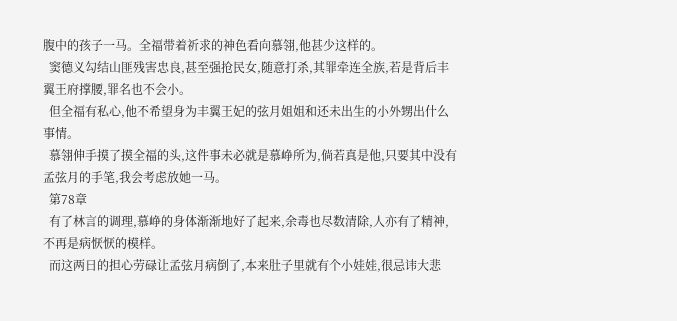腹中的孩子一马。全福带着祈求的神色看向慕翎,他甚少这样的。
  窦德义勾结山匪残害忠良,甚至强抢民女,随意打杀,其罪牵连全族,若是背后丰翼王府撑腰,罪名也不会小。
  但全福有私心,他不希望身为丰翼王妃的弦月姐姐和还未出生的小外甥出什么事情。
  慕翎伸手摸了摸全福的头,这件事未必就是慕峥所为,倘若真是他,只要其中没有孟弦月的手笔,我会考虑放她一马。
  第78章
  有了林言的调理,慕峥的身体渐渐地好了起来,余毒也尽数清除,人亦有了精神,不再是病恹恹的模样。
  而这两日的担心劳碌让孟弦月病倒了,本来肚子里就有个小娃娃,很忌讳大悲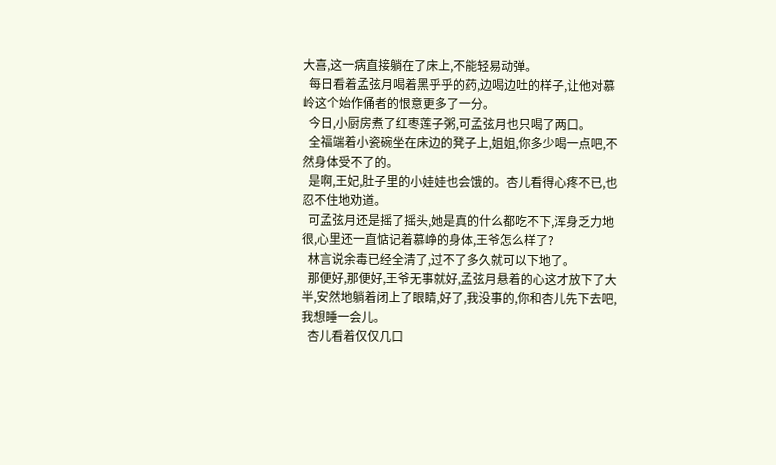大喜,这一病直接躺在了床上,不能轻易动弹。
  每日看着孟弦月喝着黑乎乎的药,边喝边吐的样子,让他对慕岭这个始作俑者的恨意更多了一分。
  今日,小厨房煮了红枣莲子粥,可孟弦月也只喝了两口。
  全福端着小瓷碗坐在床边的凳子上,姐姐,你多少喝一点吧,不然身体受不了的。
  是啊,王妃,肚子里的小娃娃也会饿的。杏儿看得心疼不已,也忍不住地劝道。
  可孟弦月还是摇了摇头,她是真的什么都吃不下,浑身乏力地很,心里还一直惦记着慕峥的身体,王爷怎么样了?
  林言说余毒已经全清了,过不了多久就可以下地了。
  那便好,那便好,王爷无事就好,孟弦月悬着的心这才放下了大半,安然地躺着闭上了眼睛,好了,我没事的,你和杏儿先下去吧,我想睡一会儿。
  杏儿看着仅仅几口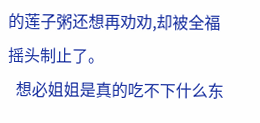的莲子粥还想再劝劝,却被全福摇头制止了。
  想必姐姐是真的吃不下什么东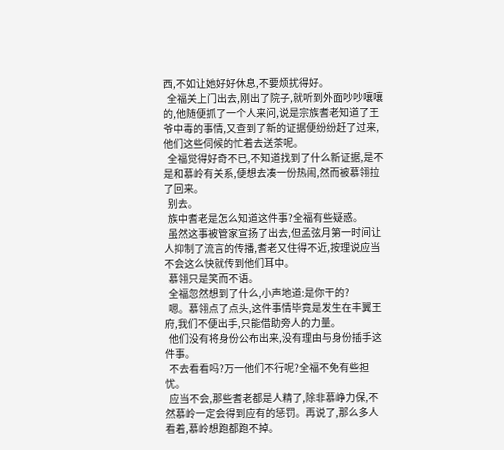西,不如让她好好休息,不要烦扰得好。
  全福关上门出去,刚出了院子,就听到外面吵吵嚷嚷的,他随便抓了一个人来问,说是宗族耆老知道了王爷中毒的事情,又查到了新的证据便纷纷赶了过来,他们这些伺候的忙着去送茶呢。
  全福觉得好奇不已,不知道找到了什么新证据,是不是和慕岭有关系,便想去凑一份热闹,然而被慕翎拉了回来。
  别去。
  族中耆老是怎么知道这件事?全福有些疑惑。
  虽然这事被管家宣扬了出去,但孟弦月第一时间让人抑制了流言的传播,耆老又住得不近,按理说应当不会这么快就传到他们耳中。
  慕翎只是笑而不语。
  全福忽然想到了什么,小声地道:是你干的?
  嗯。慕翎点了点头,这件事情毕竟是发生在丰翼王府,我们不便出手,只能借助旁人的力量。
  他们没有将身份公布出来,没有理由与身份插手这件事。
  不去看看吗?万一他们不行呢?全福不免有些担忧。
  应当不会,那些耆老都是人精了,除非慕峥力保,不然慕岭一定会得到应有的惩罚。再说了,那么多人看着,慕岭想跑都跑不掉。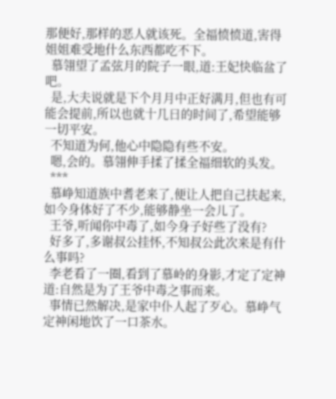那便好,那样的恶人就该死。全福愤愤道,害得姐姐难受地什么东西都吃不下。
  慕翎望了孟弦月的院子一眼,道:王妃快临盆了吧。
  是,大夫说就是下个月月中正好满月,但也有可能会提前,所以也就十几日的时间了,希望能够一切平安。
  不知道为何,他心中隐隐有些不安。
  嗯,会的。慕翎伸手揉了揉全福细软的头发。
  ***
  慕峥知道族中耆老来了,便让人把自己扶起来,如今身体好了不少,能够静坐一会儿了。
  王爷,听闻你中毒了,如今身子好些了没有?
  好多了,多谢叔公挂怀,不知叔公此次来是有什么事吗?
  李老看了一圈,看到了慕岭的身影,才定了定神道:自然是为了王爷中毒之事而来。
  事情已然解决,是家中仆人起了歹心。慕峥气定神闲地饮了一口茶水。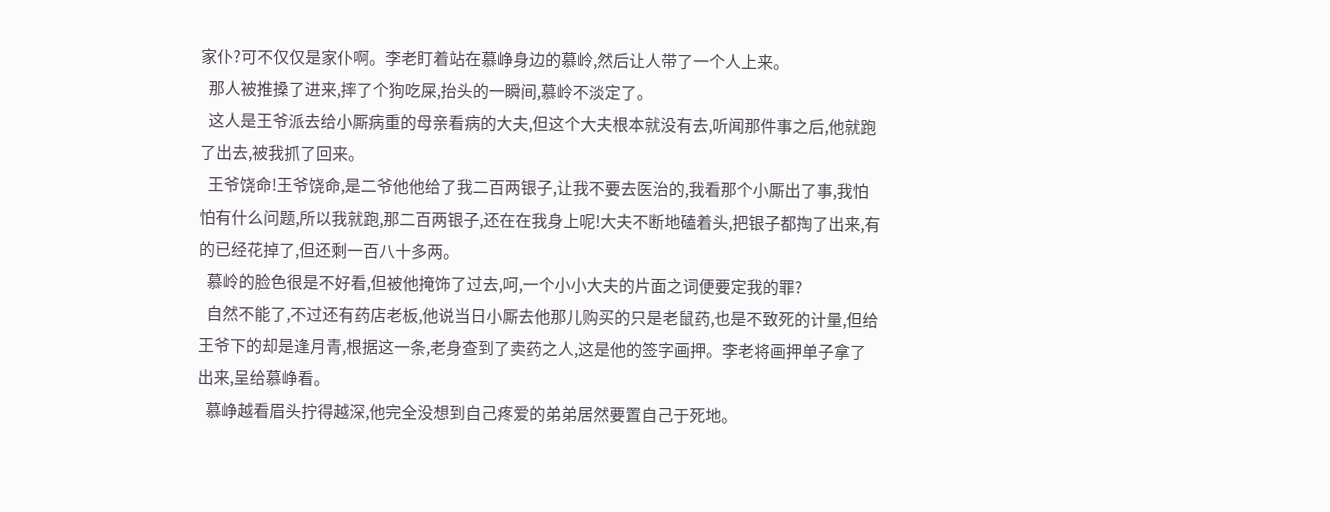家仆?可不仅仅是家仆啊。李老盯着站在慕峥身边的慕岭,然后让人带了一个人上来。
  那人被推搡了进来,摔了个狗吃屎,抬头的一瞬间,慕岭不淡定了。
  这人是王爷派去给小厮病重的母亲看病的大夫,但这个大夫根本就没有去,听闻那件事之后,他就跑了出去,被我抓了回来。
  王爷饶命!王爷饶命,是二爷他他给了我二百两银子,让我不要去医治的,我看那个小厮出了事,我怕怕有什么问题,所以我就跑,那二百两银子,还在在我身上呢!大夫不断地磕着头,把银子都掏了出来,有的已经花掉了,但还剩一百八十多两。
  慕岭的脸色很是不好看,但被他掩饰了过去,呵,一个小小大夫的片面之词便要定我的罪?
  自然不能了,不过还有药店老板,他说当日小厮去他那儿购买的只是老鼠药,也是不致死的计量,但给王爷下的却是逢月青,根据这一条,老身查到了卖药之人,这是他的签字画押。李老将画押单子拿了出来,呈给慕峥看。
  慕峥越看眉头拧得越深,他完全没想到自己疼爱的弟弟居然要置自己于死地。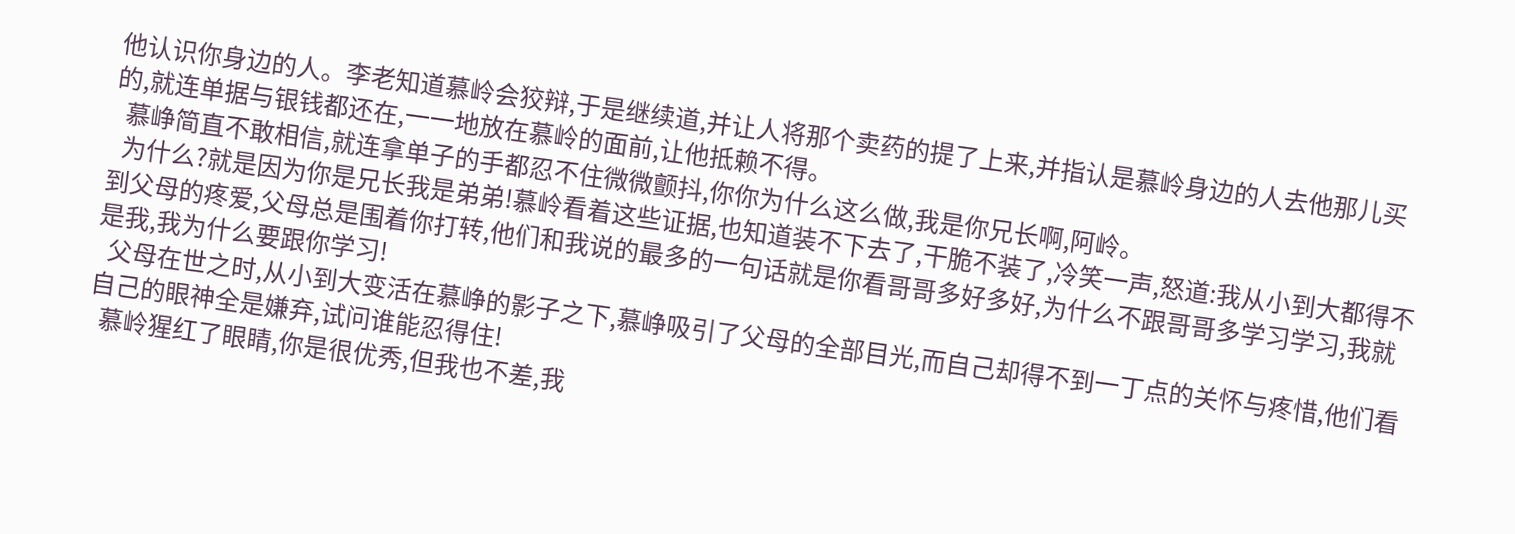他认识你身边的人。李老知道慕岭会狡辩,于是继续道,并让人将那个卖药的提了上来,并指认是慕岭身边的人去他那儿买的,就连单据与银钱都还在,一一地放在慕岭的面前,让他抵赖不得。
  慕峥简直不敢相信,就连拿单子的手都忍不住微微颤抖,你你为什么这么做,我是你兄长啊,阿岭。
  为什么?就是因为你是兄长我是弟弟!慕岭看着这些证据,也知道装不下去了,干脆不装了,冷笑一声,怒道:我从小到大都得不到父母的疼爱,父母总是围着你打转,他们和我说的最多的一句话就是你看哥哥多好多好,为什么不跟哥哥多学习学习,我就是我,我为什么要跟你学习!
  父母在世之时,从小到大变活在慕峥的影子之下,慕峥吸引了父母的全部目光,而自己却得不到一丁点的关怀与疼惜,他们看自己的眼神全是嫌弃,试问谁能忍得住!
  慕岭猩红了眼睛,你是很优秀,但我也不差,我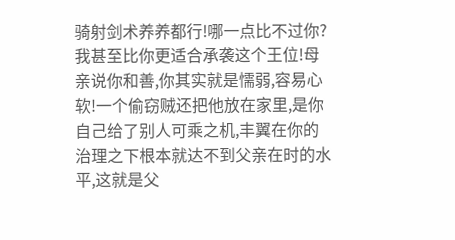骑射剑术养养都行!哪一点比不过你?我甚至比你更适合承袭这个王位!母亲说你和善,你其实就是懦弱,容易心软!一个偷窃贼还把他放在家里,是你自己给了别人可乘之机,丰翼在你的治理之下根本就达不到父亲在时的水平,这就是父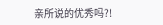亲所说的优秀吗?!